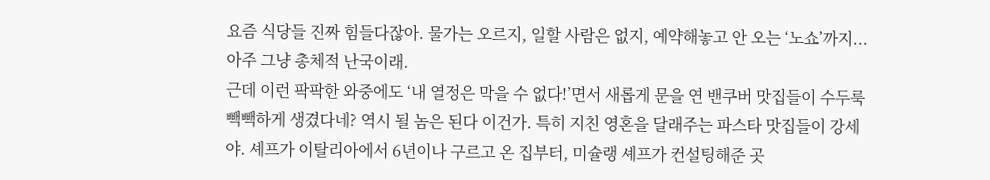요즘 식당들 진짜 힘들다잖아. 물가는 오르지, 일할 사람은 없지, 예약해놓고 안 오는 ‘노쇼’까지... 아주 그냥 총체적 난국이래.
근데 이런 팍팍한 와중에도 ‘내 열정은 막을 수 없다!’면서 새롭게 문을 연 밴쿠버 맛집들이 수두룩 빽빽하게 생겼다네? 역시 될 놈은 된다 이건가. 특히 지친 영혼을 달래주는 파스타 맛집들이 강세야. 셰프가 이탈리아에서 6년이나 구르고 온 집부터, 미슐랭 셰프가 컨설팅해준 곳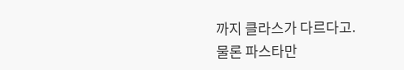까지 클라스가 다르다고.
물론 파스타만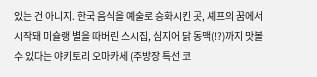있는 건 아니지. 한국 음식을 예술로 승화시킨 곳, 셰프의 꿈에서 시작돼 미슐랭 별을 따버린 스시집, 심지어 닭 동맥(!?)까지 맛볼 수 있다는 야키토리 오마카세 (주방장 특선 코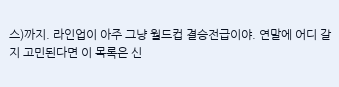스)까지. 라인업이 아주 그냥 월드컵 결승전급이야. 연말에 어디 갈지 고민된다면 이 목록은 신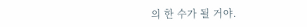의 한 수가 될 거야.